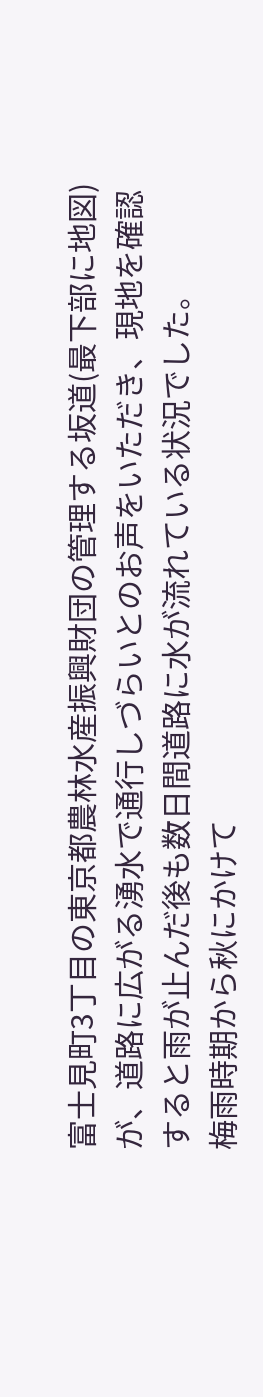富士見町3丁目の東京都農林水産振興財団の管理する坂道(最下部に地図)が、道路に広がる湧水で通行しづらいとのお声をいただき、現地を確認すると雨が止んだ後も数日間道路に水が流れている状況でした。
梅雨時期から秋にかけて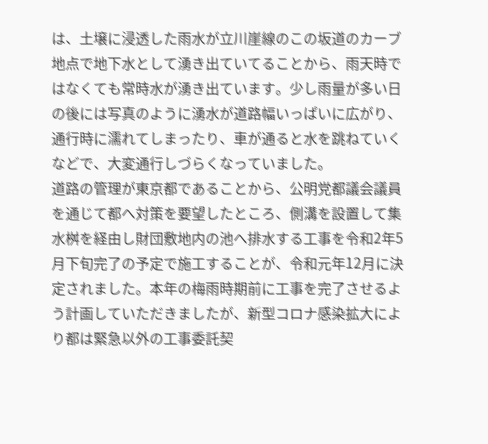は、土壌に浸透した雨水が立川崖線のこの坂道のカーブ地点で地下水として湧き出ていてることから、雨天時ではなくても常時水が湧き出ています。少し雨量が多い日の後には写真のように湧水が道路幅いっぱいに広がり、通行時に濡れてしまったり、車が通ると水を跳ねていくなどで、大変通行しづらくなっていました。
道路の管理が東京都であることから、公明党都議会議員を通じて都へ対策を要望したところ、側溝を設置して集水桝を経由し財団敷地内の池へ排水する工事を令和2年5月下旬完了の予定で施工することが、令和元年12月に決定されました。本年の梅雨時期前に工事を完了させるよう計画していただきましたが、新型コロナ感染拡大により都は緊急以外の工事委託契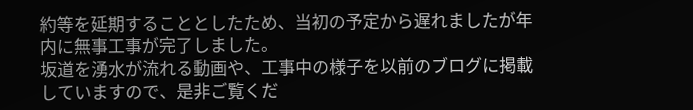約等を延期することとしたため、当初の予定から遅れましたが年内に無事工事が完了しました。
坂道を湧水が流れる動画や、工事中の様子を以前のブログに掲載していますので、是非ご覧くだ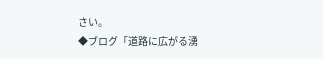さい。
◆ブログ「道路に広がる湧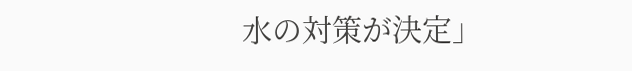水の対策が決定」